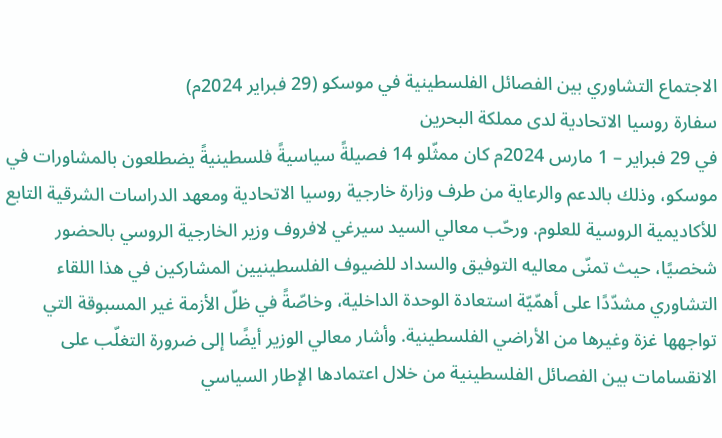الاجتماع التشاوري بين الفصائل الفلسطينية في موسكو (29 فبراير 2024م)
سفارة روسيا الاتحادية لدى مملكة البحرين
في 29 فبراير – 1 مارس 2024م كان ممثّلو 14 فصيلةً سياسيةً فلسطينيةً يضطلعون بالمشاورات في موسكو، وذلك بالدعم والرعاية من طرف وزارة خارجية روسيا الاتحادية ومعهد الدراسات الشرقية التابع للأكاديمية الروسية للعلوم. ورحّب معالي السيد سيرغي لافروف وزير الخارجية الروسي بالحضور شخصيًا، حيث تمنّى معاليه التوفيق والسداد للضيوف الفلسطينيين المشاركين في هذا اللقاء التشاوري مشدّدًا على أهمّيّة استعادة الوحدة الداخلية، وخاصّةً في ظلّ الأزمة غير المسبوقة التي تواجهها غزة وغيرها من الأراضي الفلسطينية. وأشار معالي الوزير أيضًا إلى ضرورة التغلّب على الانقسامات بين الفصائل الفلسطينية من خلال اعتمادها الإطار السياسي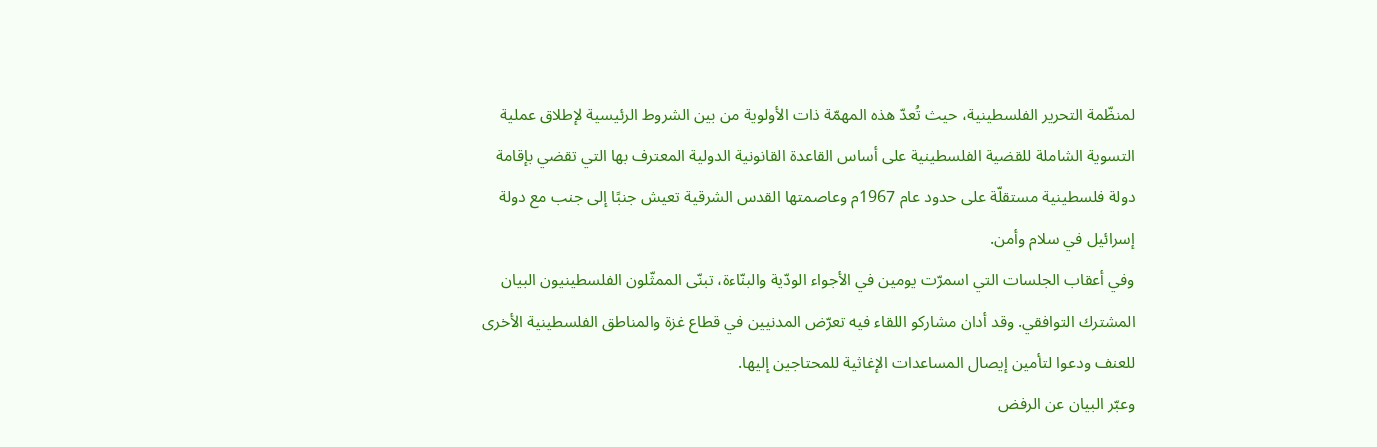لمنظّمة التحرير الفلسطينية، حيث تُعدّ هذه المهمّة ذات الأولوية من بين الشروط الرئيسية لإطلاق عملية التسوية الشاملة للقضية الفلسطينية على أساس القاعدة القانونية الدولية المعترف بها التي تقضي بإقامة دولة فلسطينية مستقلّة على حدود عام 1967م وعاصمتها القدس الشرقية تعيش جنبًا إلى جنب مع دولة إسرائيل في سلام وأمن.
وفي أعقاب الجلسات التي اسمرّت يومين في الأجواء الودّية والبنّاءة، تبنّى الممثّلون الفلسطينيون البيان المشترك التوافقي. وقد أدان مشاركو اللقاء فيه تعرّض المدنيين في قطاع غزة والمناطق الفلسطينية الأخرى للعنف ودعوا لتأمين إيصال المساعدات الإغاثية للمحتاجين إليها.
وعبّر البيان عن الرفض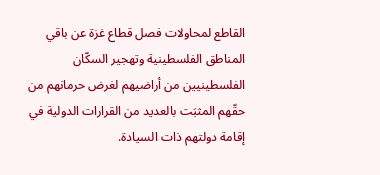القاطع لمحاولات فصل قطاع غزة عن باقي المناطق الفلسطينية وتهجير السكّان الفلسطينيين من أراضيهم لغرض حرمانهم من حقّهم المثبَت بالعديد من القرارات الدولية في إقامة دولتهم ذات السيادة.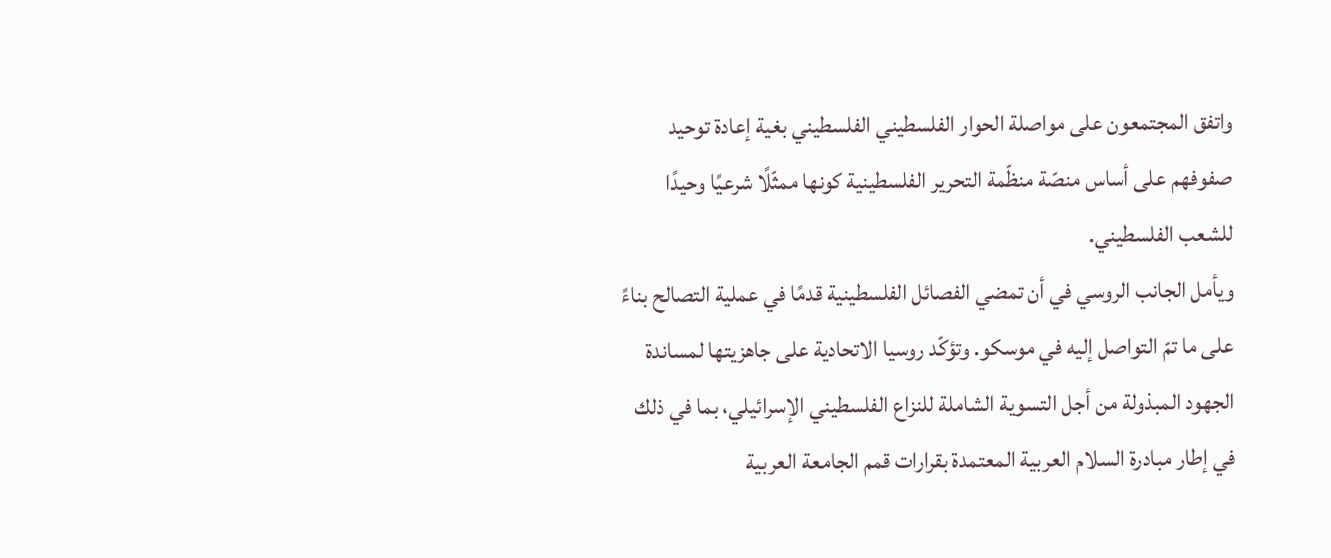واتفق المجتمعون على مواصلة الحوار الفلسطيني الفلسطيني بغية إعادة توحيد صفوفهم على أساس منصّة منظّمة التحرير الفلسطينية كونها ممثّلًا شرعيًا وحيدًا للشعب الفلسطيني.
ويأمل الجانب الروسي في أن تمضي الفصائل الفلسطينية قدمًا في عملية التصالح بناءً على ما تمّ التواصل إليه في موسكو. وتؤكّد روسيا الاتحادية على جاهزيتها لمساندة الجهود المبذولة من أجل التسوية الشاملة للنزاع الفلسطيني الإسرائيلي، بما في ذلك في إطار مبادرة السلام العربية المعتمدة بقرارات قمم الجامعة العربية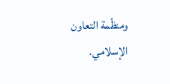ومنظّمة التعاون الإسلامي.